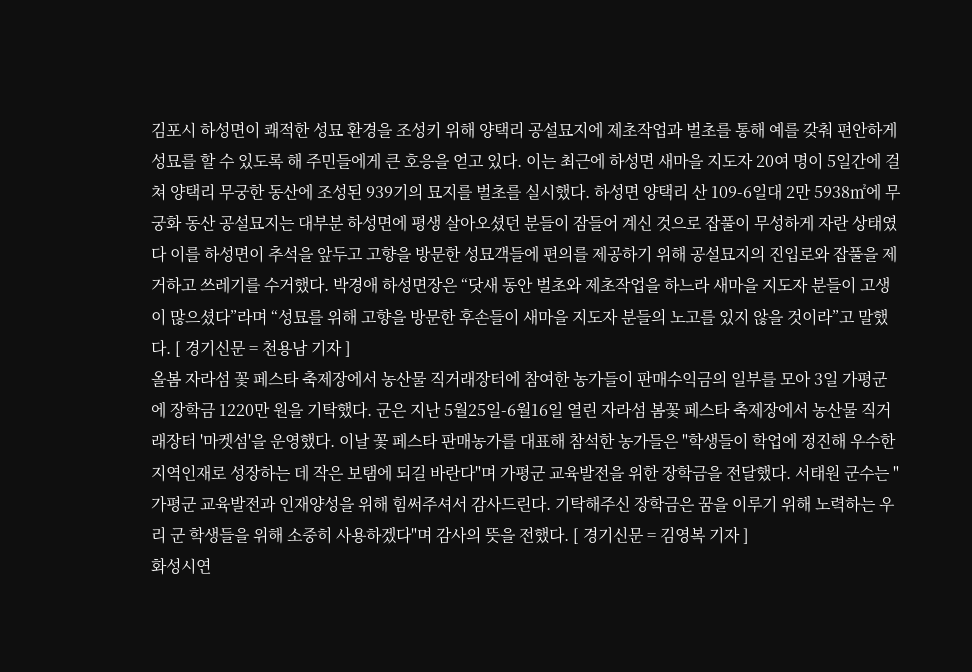김포시 하성면이 쾌적한 성묘 환경을 조성키 위해 양택리 공설묘지에 제초작업과 벌초를 통해 예를 갖춰 편안하게 성묘를 할 수 있도록 해 주민들에게 큰 호응을 얻고 있다. 이는 최근에 하성면 새마을 지도자 20여 명이 5일간에 걸쳐 양택리 무궁한 동산에 조성된 939기의 묘지를 벌초를 실시했다. 하성면 양택리 산 109-6일대 2만 5938㎡에 무궁화 동산 공설묘지는 대부분 하성면에 평생 살아오셨던 분들이 잠들어 계신 것으로 잡풀이 무성하게 자란 상태였다 이를 하성면이 추석을 앞두고 고향을 방문한 성묘객들에 편의를 제공하기 위해 공설묘지의 진입로와 잡풀을 제거하고 쓰레기를 수거했다. 박경애 하성면장은 “닷새 동안 벌초와 제초작업을 하느라 새마을 지도자 분들이 고생이 많으셨다”라며 “성묘를 위해 고향을 방문한 후손들이 새마을 지도자 분들의 노고를 있지 않을 것이라”고 말했다. [ 경기신문 = 천용남 기자 ]
올봄 자라섬 꽃 페스타 축제장에서 농산물 직거래장터에 참여한 농가들이 판매수익금의 일부를 모아 3일 가평군에 장학금 1220만 원을 기탁했다. 군은 지난 5월25일-6월16일 열린 자라섬 봄꽃 페스타 축제장에서 농산물 직거래장터 '마켓섬'을 운영했다. 이날 꽃 페스타 판매농가를 대표해 참석한 농가들은 "학생들이 학업에 정진해 우수한 지역인재로 성장하는 데 작은 보탬에 되길 바란다"며 가평군 교육발전을 위한 장학금을 전달했다. 서태원 군수는 "가평군 교육발전과 인재양성을 위해 힘써주셔서 감사드린다. 기탁해주신 장학금은 꿈을 이루기 위해 노력하는 우리 군 학생들을 위해 소중히 사용하겠다"며 감사의 뜻을 전했다. [ 경기신문 = 김영복 기자 ]
화성시연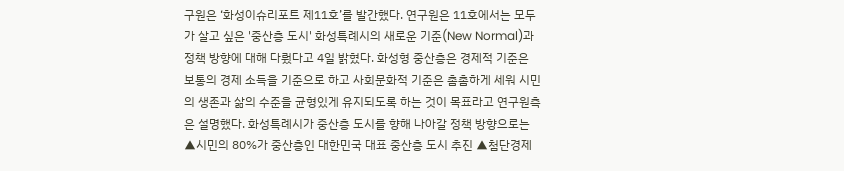구원은 ‘화성이슈리포트 제11호’를 발간했다. 연구원은 11호에서는 모두가 살고 싶은 '중산층 도시' 화성특례시의 새로운 기준(New Normal)과 정책 방향에 대해 다뤘다고 4일 밝혔다. 화성형 중산층은 경제적 기준은 보통의 경제 소득을 기준으로 하고 사회문화적 기준은 촘촘하게 세워 시민의 생존과 삶의 수준을 균형있게 유지되도록 하는 것이 목표라고 연구원측은 설명했다. 화성특례시가 중산층 도시를 향해 나아갈 정책 방향으로는 ▲시민의 80%가 중산층인 대한민국 대표 중산층 도시 추진 ▲첨단경제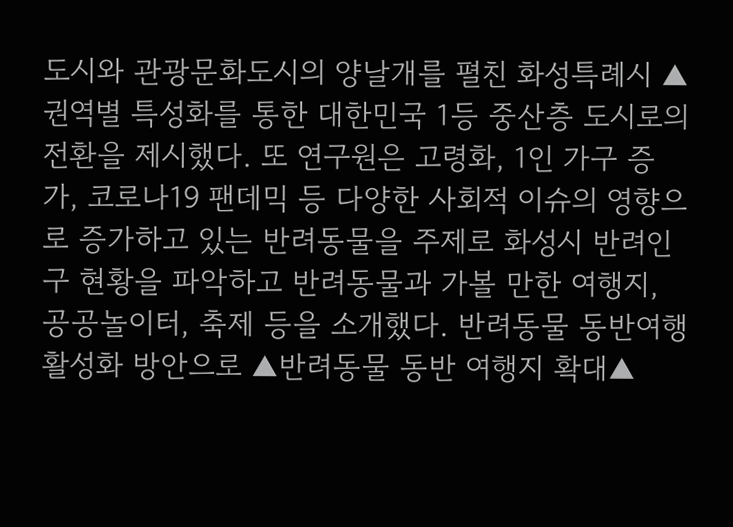도시와 관광문화도시의 양날개를 펼친 화성특례시 ▲권역별 특성화를 통한 대한민국 1등 중산층 도시로의 전환을 제시했다. 또 연구원은 고령화, 1인 가구 증가, 코로나19 팬데믹 등 다양한 사회적 이슈의 영향으로 증가하고 있는 반려동물을 주제로 화성시 반려인구 현황을 파악하고 반려동물과 가볼 만한 여행지, 공공놀이터, 축제 등을 소개했다. 반려동물 동반여행 활성화 방안으로 ▲반려동물 동반 여행지 확대▲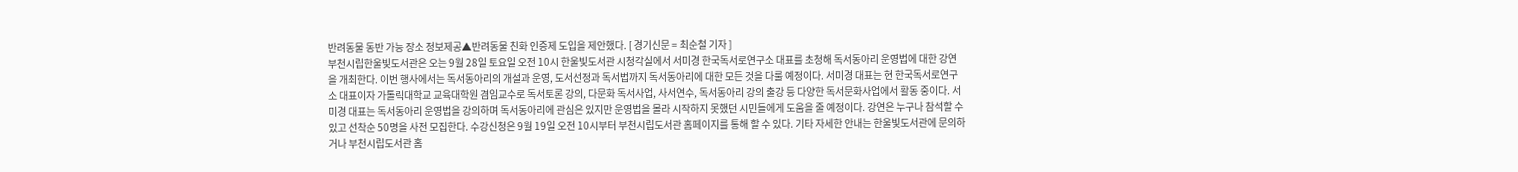반려동물 동반 가능 장소 정보제공▲반려동물 친화 인증제 도입을 제안했다. [ 경기신문 = 최순철 기자 ]
부천시립한울빛도서관은 오는 9월 28일 토요일 오전 10시 한울빛도서관 시청각실에서 서미경 한국독서로연구소 대표를 초청해 독서동아리 운영법에 대한 강연을 개최한다. 이번 행사에서는 독서동아리의 개설과 운영, 도서선정과 독서법까지 독서동아리에 대한 모든 것을 다룰 예정이다. 서미경 대표는 현 한국독서로연구소 대표이자 가톨릭대학교 교육대학원 겸임교수로 독서토론 강의, 다문화 독서사업, 사서연수, 독서동아리 강의 출강 등 다양한 독서문화사업에서 활동 중이다. 서미경 대표는 독서동아리 운영법을 강의하며 독서동아리에 관심은 있지만 운영법을 몰라 시작하지 못했던 시민들에게 도움을 줄 예정이다. 강연은 누구나 참석할 수 있고 선착순 50명을 사전 모집한다. 수강신청은 9월 19일 오전 10시부터 부천시립도서관 홈페이지를 통해 할 수 있다. 기타 자세한 안내는 한울빛도서관에 문의하거나 부천시립도서관 홈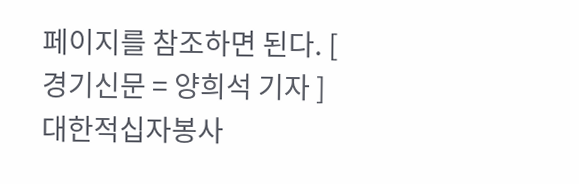페이지를 참조하면 된다. [ 경기신문 = 양희석 기자 ]
대한적십자봉사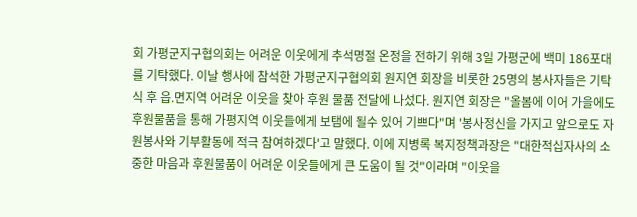회 가평군지구협의회는 어려운 이웃에게 추석명절 온정을 전하기 위해 3일 가평군에 백미 186포대를 기탁했다. 이날 행사에 참석한 가평군지구협의회 원지연 회장을 비롯한 25명의 봉사자들은 기탁식 후 읍.면지역 어려운 이웃을 찾아 후원 물품 전달에 나섰다. 원지연 회장은 "올봄에 이어 가을에도 후원물품을 통해 가평지역 이웃들에게 보탬에 될수 있어 기쁘다"며 '봉사정신을 가지고 앞으로도 자원봉사와 기부활동에 적극 참여하겠다'고 말했다. 이에 지병록 복지정책과장은 "대한적십자사의 소중한 마음과 후원물품이 어려운 이웃들에게 큰 도움이 될 것"이라며 "이웃을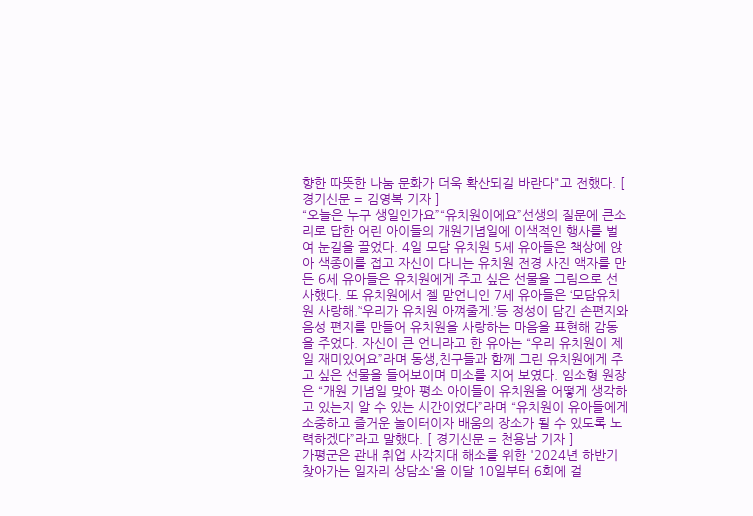향한 따뜻한 나눔 문화가 더욱 확산되길 바란다"고 전했다. [ 경기신문 = 김영복 기자 ]
“오늘은 누구 생일인가요”“유치원이에요”선생의 질문에 큰소리로 답한 어린 아이들의 개원기념일에 이색적인 행사를 벌여 눈길을 끌었다. 4일 모담 유치원 5세 유아들은 책상에 앉아 색종이를 접고 자신이 다니는 유치원 전경 사진 액자를 만든 6세 유아들은 유치원에게 주고 싶은 선물을 그림으로 선사했다. 또 유치원에서 젤 맏언니인 7세 유아들은 ‘모담유치원 사랑해.’‘우리가 유치원 아껴줄게.’등 정성이 담긴 손편지와 음성 편지를 만들어 유치원을 사랑하는 마음을 표현해 감동을 주었다. 자신이 큰 언니라고 한 유아는 “우리 유치원이 제일 재미있어요”라며 동생,친구들과 함께 그린 유치원에게 주고 싶은 선물을 들어보이며 미소를 지어 보였다. 임소형 원장은 “개원 기념일 맞아 평소 아이들이 유치원을 어떻게 생각하고 있는지 알 수 있는 시간이었다”라며 “유치원이 유아들에게 소중하고 즐거운 놀이터이자 배움의 장소가 될 수 있도록 노력하겠다”라고 말했다. [ 경기신문 = 천용남 기자 ]
가평군은 관내 취업 사각지대 해소를 위한 '2024년 하반기 찾아가는 일자리 상담소'을 이달 10일부터 6회에 걸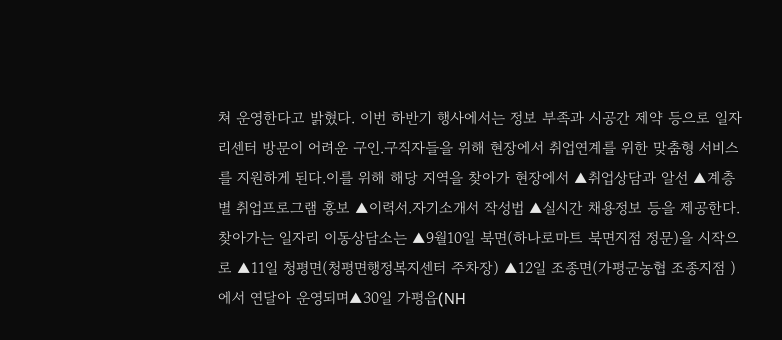쳐 운영한다고 밝혔다. 이번 하반기 행사에서는 정보 부족과 시공간 제약 등으로 일자리센터 방문이 어려운 구인.구직자들을 위해 현장에서 취업연계를 위한 맞춤형 서비스를 지원하게 된다.이를 위해 해당 지역을 찾아가 현장에서 ▲취업상담과 알선 ▲계층별 취업프로그램 홍보 ▲이력서.자기소개서 작성법 ▲실시간 채용정보 등을 제공한다. 찾아가는 일자리 이동상담소는 ▲9월10일 북면(하나로마트 북면지점 정문)을 시작으로 ▲11일 청평면(청평면행정복지센터 주차장) ▲12일 조종면(가평군농협 조종지점 )에서 연달아 운영되며▲30일 가평읍(NH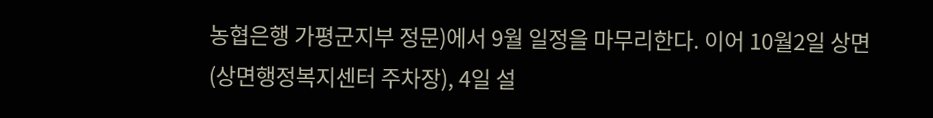농협은행 가평군지부 정문)에서 9월 일정을 마무리한다. 이어 10월2일 상면(상면행정복지센터 주차장), 4일 설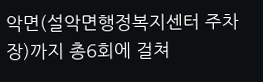악면(설악면행정복지센터 주차장)까지 총6회에 걸쳐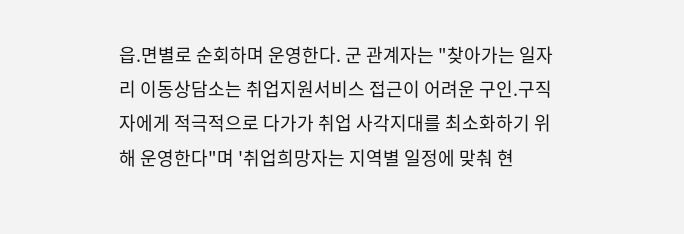읍.면별로 순회하며 운영한다. 군 관계자는 "찾아가는 일자리 이동상담소는 취업지원서비스 접근이 어려운 구인.구직자에게 적극적으로 다가가 취업 사각지대를 최소화하기 위해 운영한다"며 '취업희망자는 지역별 일정에 맞춰 현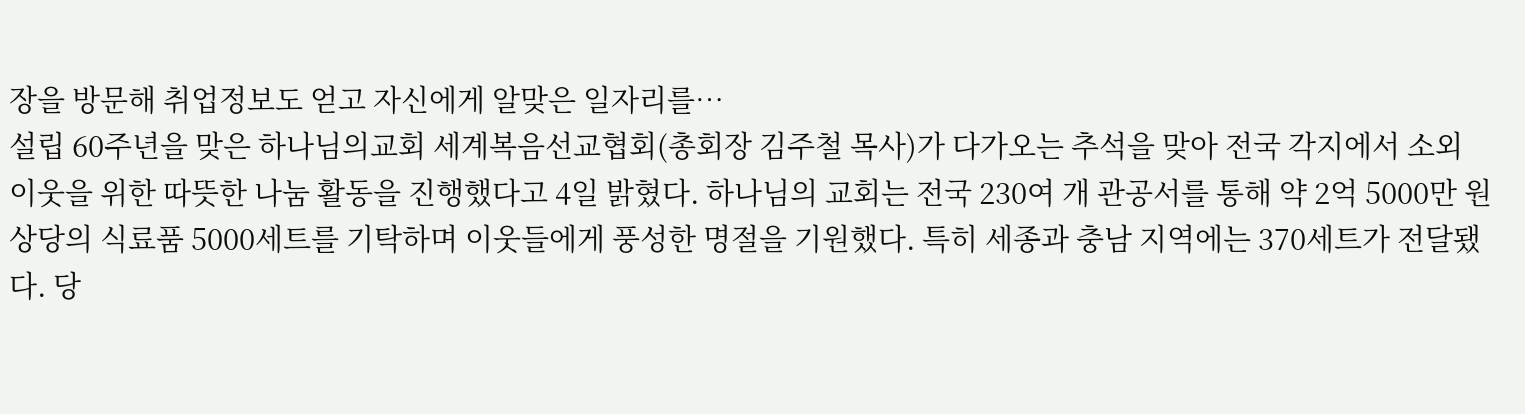장을 방문해 취업정보도 얻고 자신에게 알맞은 일자리를…
설립 60주년을 맞은 하나님의교회 세계복음선교협회(총회장 김주철 목사)가 다가오는 추석을 맞아 전국 각지에서 소외 이웃을 위한 따뜻한 나눔 활동을 진행했다고 4일 밝혔다. 하나님의 교회는 전국 230여 개 관공서를 통해 약 2억 5000만 원 상당의 식료품 5000세트를 기탁하며 이웃들에게 풍성한 명절을 기원했다. 특히 세종과 충남 지역에는 370세트가 전달됐다. 당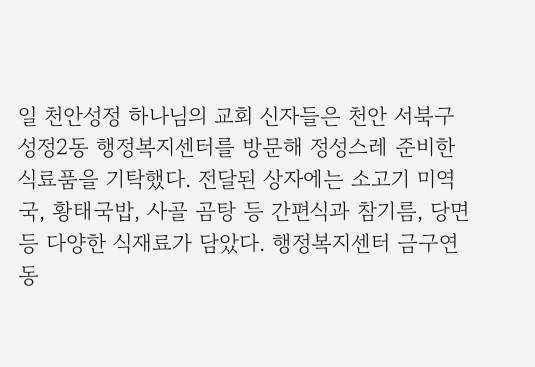일 천안성정 하나님의 교회 신자들은 천안 서북구 성정2동 행정복지센터를 방문해 정성스레 준비한 식료품을 기탁했다. 전달된 상자에는 소고기 미역국, 황태국밥, 사골 곰탕 등 간편식과 참기름, 당면 등 다양한 식재료가 담았다. 행정복지센터 금구연 동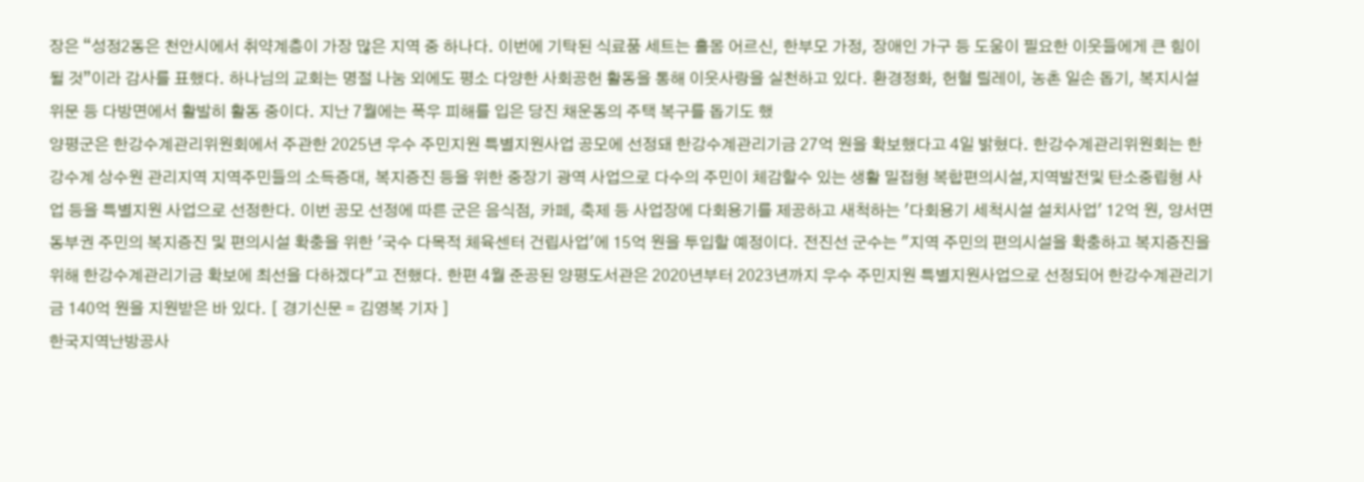장은 “성정2동은 천안시에서 취약계층이 가장 많은 지역 중 하나다. 이번에 기탁된 식료품 세트는 홀몸 어르신, 한부모 가정, 장애인 가구 등 도움이 필요한 이웃들에게 큰 힘이 될 것”이라 감사를 표했다. 하나님의 교회는 명절 나눔 외에도 평소 다양한 사회공헌 활동을 통해 이웃사랑을 실천하고 있다. 환경정화, 헌혈 릴레이, 농촌 일손 돕기, 복지시설 위문 등 다방면에서 활발히 활동 중이다. 지난 7월에는 폭우 피해를 입은 당진 채운동의 주택 복구를 돕기도 했
양평군은 한강수계관리위원회에서 주관한 2025년 우수 주민지원 특별지원사업 공모에 선정돼 한강수계관리기금 27억 원을 확보했다고 4일 밝혔다. 한강수계관리위원회는 한강수계 상수원 관리지역 지역주민들의 소득증대, 복지증진 등을 위한 중장기 광역 사업으로 다수의 주민이 체감할수 있는 생활 밀접형 복합편의시설,지역발전및 탄소중립형 사업 등을 특별지원 사업으로 선정한다. 이번 공모 선정에 따른 군은 음식점, 카페, 축제 등 사업장에 다회용기를 제공하고 새척하는 '다회용기 세척시설 설치사업' 12억 원, 양서면 동부권 주민의 복지증진 및 편의시설 확충을 위한 '국수 다목적 체육센터 건립사업'에 15억 원을 투입할 예정이다. 전진선 군수는 "지역 주민의 편의시설을 확충하고 복지증진을 위해 한강수계관리기금 확보에 최선을 다하겠다"고 전했다. 한편 4월 준공된 양평도서관은 2020년부터 2023년까지 우수 주민지원 특별지원사업으로 선정되어 한강수계관리기금 140억 원을 지원받은 바 있다. [ 경기신문 = 김영복 기자 ]
한국지역난방공사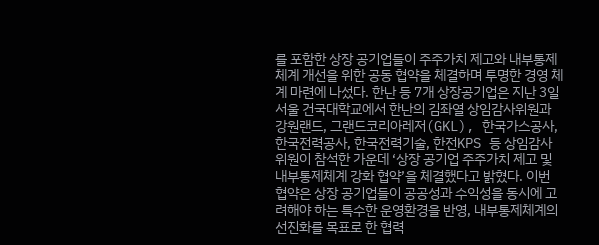를 포함한 상장 공기업들이 주주가치 제고와 내부통제체계 개선을 위한 공동 협약을 체결하며 투명한 경영 체계 마련에 나섰다. 한난 등 7개 상장공기업은 지난 3일 서울 건국대학교에서 한난의 김좌열 상임감사위원과 강원랜드, 그랜드코리아레저(GKL), 한국가스공사, 한국전력공사, 한국전력기술, 한전KPS 등 상임감사위원이 참석한 가운데 ‘상장 공기업 주주가치 제고 및 내부통제체계 강화 협약’을 체결했다고 밝혔다. 이번 협약은 상장 공기업들이 공공성과 수익성을 동시에 고려해야 하는 특수한 운영환경을 반영, 내부통제체계의 선진화를 목표로 한 협력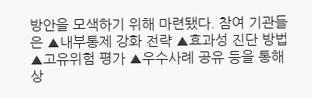방안을 모색하기 위해 마련됐다. 참여 기관들은 ▲내부통제 강화 전략 ▲효과성 진단 방법 ▲고유위험 평가 ▲우수사례 공유 등을 통해 상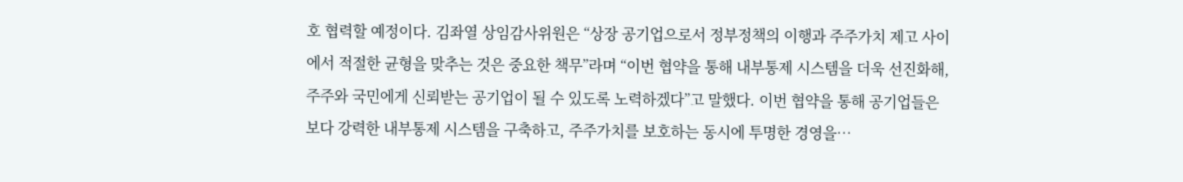호 협력할 예정이다. 김좌열 상임감사위원은 “상장 공기업으로서 정부정책의 이행과 주주가치 제고 사이에서 적절한 균형을 맞추는 것은 중요한 책무”라며 “이번 협약을 통해 내부통제 시스템을 더욱 선진화해, 주주와 국민에게 신뢰받는 공기업이 될 수 있도록 노력하겠다”고 말했다. 이번 협약을 통해 공기업들은 보다 강력한 내부통제 시스템을 구축하고, 주주가치를 보호하는 동시에 투명한 경영을…